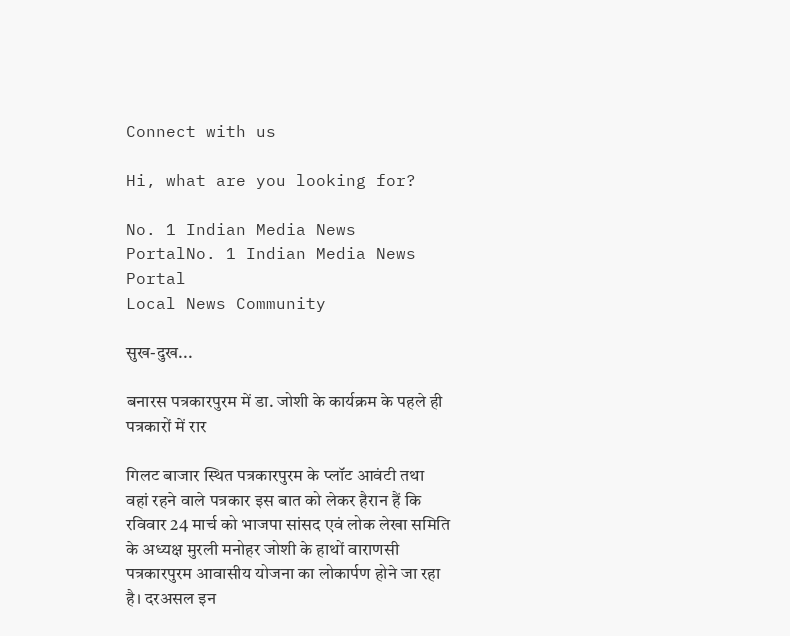Connect with us

Hi, what are you looking for?

No. 1 Indian Media News PortalNo. 1 Indian Media News Portal
Local News Community

सुख-दुख...

बनारस पत्रकारपुरम में डा. जोशी के कार्यक्रम के पहले ही पत्रकारों में रार

गिलट बाजार स्थित पत्रकारपुरम के प्लॉट आवंटी तथा वहां रहने वाले पत्रकार इस बात को लेकर हैरान हैं कि रविवार 24 मार्च को भाजपा सांसद एवं लोक लेखा समिति के अध्यक्ष मुरली मनोहर जोशी के हाथों वाराणसी पत्रकारपुरम आवासीय योजना का लोकार्पण होने जा रहा है। दरअसल इन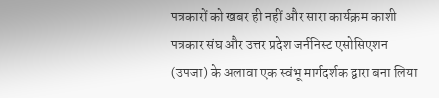पत्रकारों को खबर ही नहीं और सारा कार्यक्रम काशी पत्रकार संघ और उत्तर प्रदेश जर्ननिस्ट एसोसिएशन (उपजा) के अलावा एक स्वंभू मार्गदर्शक द्वारा बना लिया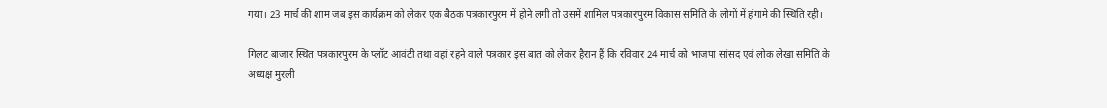गया। 23 मार्च की शाम जब इस कार्यक्रम को लेकर एक बैठक पत्रकारपुरम में होने लगी तो उसमें शामिल पत्रकारपुरम विकास समिति के लोगों में हंगामे की स्थिति रही।

गिलट बाजार स्थित पत्रकारपुरम के प्लॉट आवंटी तथा वहां रहने वाले पत्रकार इस बात को लेकर हैरान हैं कि रविवार 24 मार्च को भाजपा सांसद एवं लोक लेखा समिति के अध्यक्ष मुरली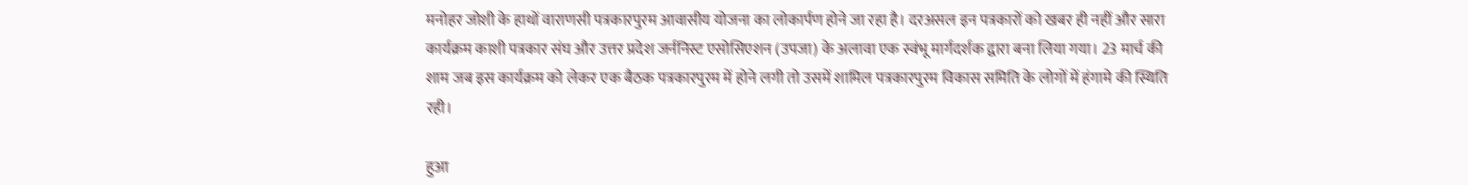मनोहर जोशी के हाथों वाराणसी पत्रकारपुरम आवासीय योजना का लोकार्पण होने जा रहा है। दरअसल इन पत्रकारों को खबर ही नहीं और सारा कार्यक्रम काशी पत्रकार संघ और उत्तर प्रदेश जर्ननिस्ट एसोसिएशन (उपजा) के अलावा एक स्वंभू मार्गदर्शक द्वारा बना लिया गया। 23 मार्च की शाम जब इस कार्यक्रम को लेकर एक बैठक पत्रकारपुरम में होने लगी तो उसमें शामिल पत्रकारपुरम विकास समिति के लोगों में हंगामे की स्थिति रही।

हुआ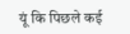यूं कि पिछले कई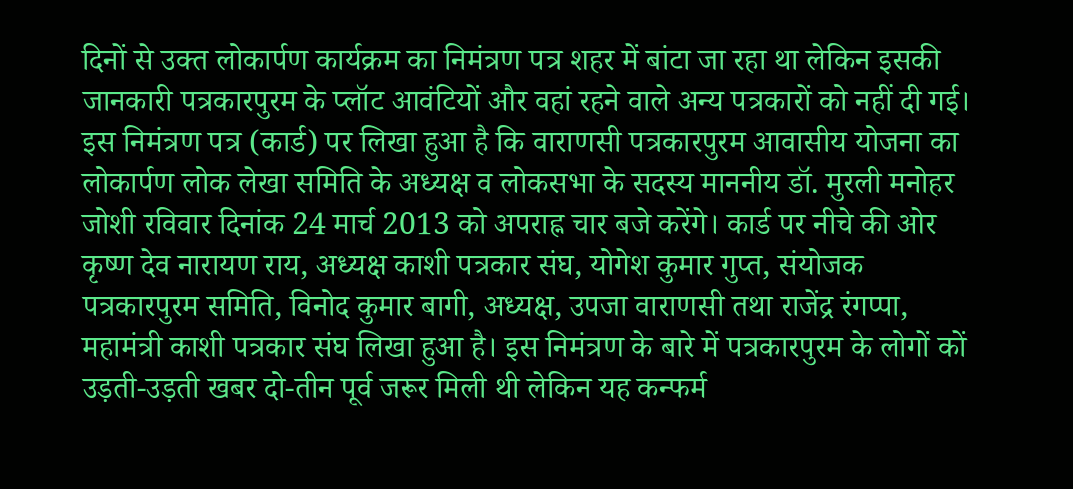दिनों से उक्त लोकार्पण कार्यक्रम का निमंत्रण पत्र शहर में बांटा जा रहा था लेकिन इसकी जानकारी पत्रकारपुरम के प्लॉट आवंटियों और वहां रहने वाले अन्य पत्रकारों को नहीं दी गई। इस निमंत्रण पत्र (कार्ड) पर लिखा हुआ है कि वाराणसी पत्रकारपुरम आवासीय योजना का लोकार्पण लोक लेखा समिति के अध्यक्ष व लोकसभा के सदस्य माननीय डॉ. मुरली मनोहर जोशी रविवार दिनांक 24 मार्च 2013 को अपराह्न चार बजे करेंगे। कार्ड पर नीचे की ओर कृष्ण देव नारायण राय, अध्यक्ष काशी पत्रकार संघ, योगेश कुमार गुप्त, संयोजक पत्रकारपुरम समिति, विनोद कुमार बागी, अध्यक्ष, उपजा वाराणसी तथा राजेंद्र रंगप्पा, महामंत्री काशी पत्रकार संघ लिखा हुआ है। इस निमंत्रण के बारे में पत्रकारपुरम के लोगों कों उड़ती-उड़ती खबर दो-तीन पूर्व जरूर मिली थी लेकिन यह कन्फर्म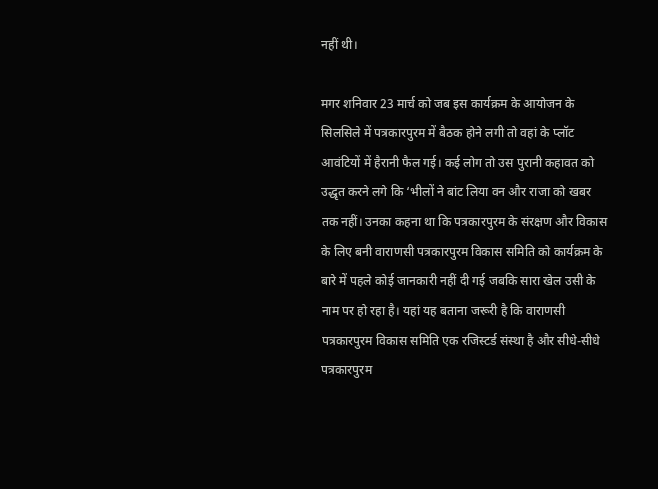नहीं थी।

मगर शनिवार 23 मार्च को जब इस कार्यक्रम के आयोजन के सिलसिले में पत्रकारपुरम में बैठक होने लगी तो वहां के प्लॉट आवंटियों में हैरानी फैल गई। कई लोग तो उस पुरानी कहावत को उद्धृत करने लगे कि ‘भीलों ने बांट लिया वन और राजा को खबर तक नहीं। उनका कहना था कि पत्रकारपुरम के संरक्षण और विकास के लिए बनी वाराणसी पत्रकारपुरम विकास समिति को कार्यक्रम के बारे में पहले कोई जानकारी नहीं दी गई जबकि सारा खेल उसी के नाम पर हो रहा है। यहां यह बताना जरूरी है कि वाराणसी पत्रकारपुरम विकास समिति एक रजिस्टर्ड संस्था है और सीधे-सीधे पत्रकारपुरम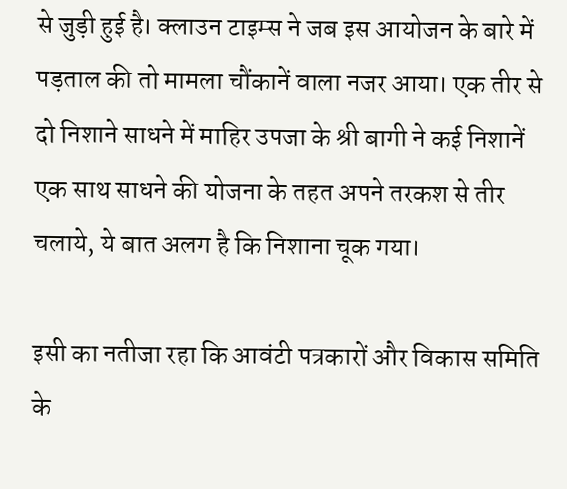से जुड़ी हुई है। क्लाउन टाइम्स ने जब इस आयोजन के बारे में पड़ताल की तो मामला चौंकानें वाला नजर आया। एक तीर से दो निशाने साधने में माहिर उपजा के श्री बागी ने कई निशानें एक साथ साधने की योजना के तहत अपने तरकश से तीर चलाये, ये बात अलग है कि निशाना चूक गया।

इसी का नतीजा रहा कि आवंटी पत्रकारों और विकास समिति के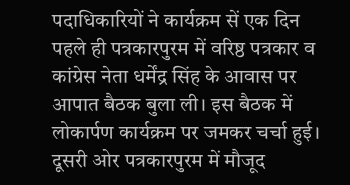पदाधिकारियों ने कार्यक्रम सें एक दिन पहले ही पत्रकारपुरम में वरिष्ठ पत्रकार व कांग्रेस नेता धर्मेंद्र सिंह के आवास पर आपात बैठक बुला ली। इस बैठक में लोकार्पण कार्यक्रम पर जमकर चर्चा हुई। दूसरी ओर पत्रकारपुरम में मौजूद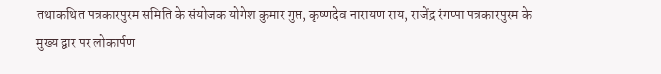तथाकथित पत्रकारपुरम समिति के संयोजक योगेश कुमार गुप्त, कृष्णदेव नारायण राय, राजेंद्र रंगप्पा पत्रकारपुरम के मुख्य द्वार पर लोकार्पण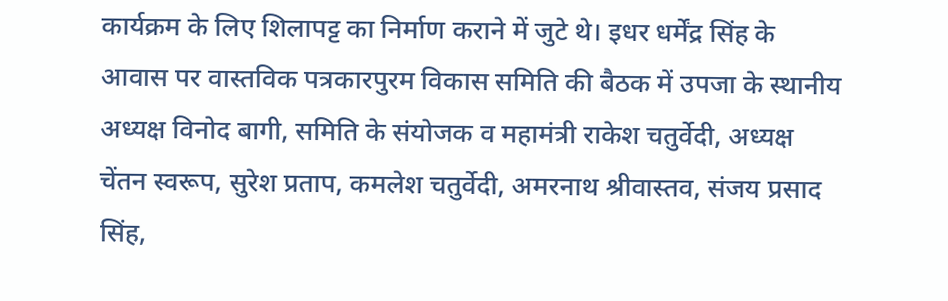कार्यक्रम के लिए शिलापट्ट का निर्माण कराने में जुटे थे। इधर धर्मेंद्र सिंह के आवास पर वास्तविक पत्रकारपुरम विकास समिति की बैठक में उपजा के स्थानीय अध्यक्ष विनोद बागी, समिति के संयोजक व महामंत्री राकेश चतुर्वेदी, अध्यक्ष चेंतन स्वरूप, सुरेश प्रताप, कमलेश चतुर्वेदी, अमरनाथ श्रीवास्तव, संजय प्रसाद सिंह,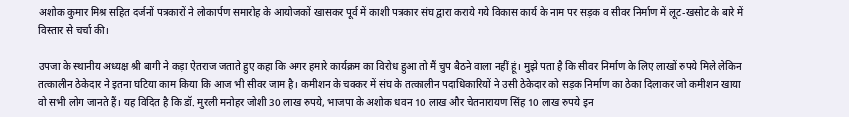अशोक कुमार मिश्र सहित दर्जनों पत्रकारों ने लोकार्पण समारोह के आयोजकों खासकर पूर्व में काशी पत्रकार संघ द्वारा कराये गये विकास कार्य के नाम पर सड़क व सीवर निर्माण में लूट-खसोट के बारे में विस्तार से चर्चा की।

उपजा के स्थानीय अध्यक्ष श्री बागी ने कड़ा ऐतराज जताते हुए कहा कि अगर हमारे कार्यक्रम का विरोध हुआ तो मैं चुप बैठने वाला नहीं हूं। मुझे पता है कि सीवर निर्माण के लिए लाखों रुपये मिले लेकिन तत्कालीन ठेकेदार ने इतना घटिया काम किया कि आज भी सीवर जाम है। कमीशन के चक्कर में संघ के तत्कालीन पदाधिकारियों ने उसी ठेकेदार को सड़क निर्माण का ठेका दिलाकर जो कमीशन खाया वो सभी लोग जानते हैं। यह विदित है कि डॉ. मुरली मनोहर जोशी 30 लाख रुपये, भाजपा के अशोक धवन 10 लाख और चेतनारायण सिंह 10 लाख रुपये इन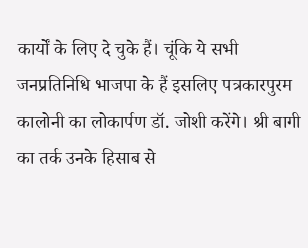कार्यों के लिए दे चुके हैं। चूंकि ये सभी जनप्रतिनिधि भाजपा के हैं इसलिए पत्रकारपुरम कालोनी का लोकार्पण डॉ. जोशी करेंगे। श्री बागी का तर्क उनके हिसाब से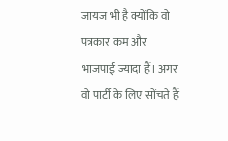जायज भी है क्योंकि वो पत्रकार कम और भाजपाई ज्यादा हैं। अगर वो पार्टी के लिए सोंचते हैं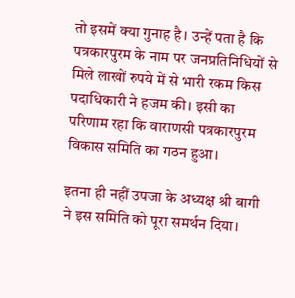तो इसमें क्या गुनाह है। उन्हें पता है कि पत्रकारपुरम के नाम पर जनप्रतिनिधियों से मिले लाखों रुपये में से भारी रकम किस पदाधिकारी ने हजम की। इसी का परिणाम रहा कि वाराणसी पत्रकारपुरम विकास समिति का गठन हुआ।

इतना ही नहीं उपजा के अध्यक्ष श्री बागी ने इस समिति को पूरा समर्थन दिया।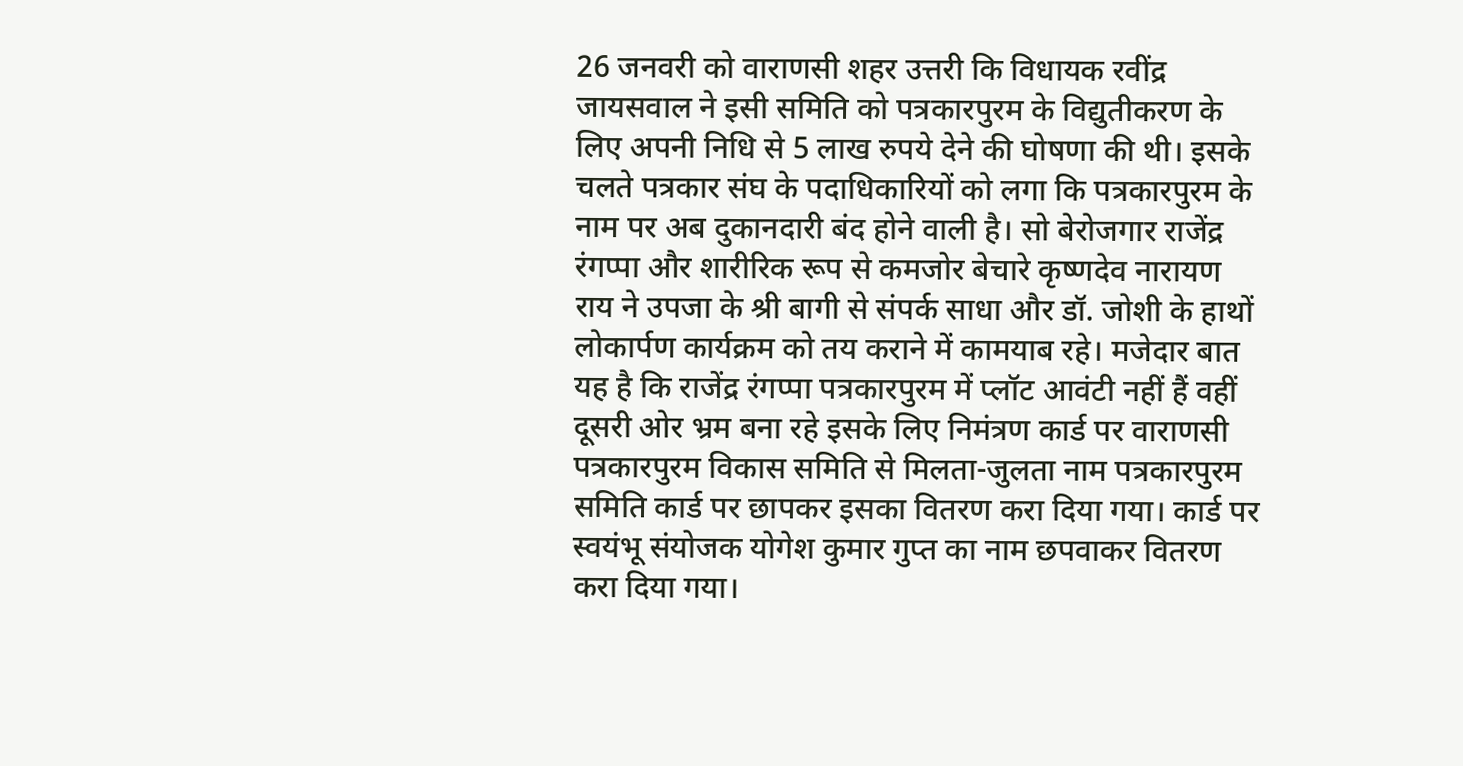26 जनवरी को वाराणसी शहर उत्तरी कि विधायक रवींद्र जायसवाल ने इसी समिति को पत्रकारपुरम के विद्युतीकरण के लिए अपनी निधि से 5 लाख रुपये देने की घोषणा की थी। इसके चलते पत्रकार संघ के पदाधिकारियों को लगा कि पत्रकारपुरम के नाम पर अब दुकानदारी बंद होने वाली है। सो बेरोजगार राजेंद्र रंगप्पा और शारीरिक रूप से कमजोर बेचारे कृष्णदेव नारायण राय ने उपजा के श्री बागी से संपर्क साधा और डॉ. जोशी के हाथों लोकार्पण कार्यक्रम को तय कराने में कामयाब रहे। मजेदार बात यह है कि राजेंद्र रंगप्पा पत्रकारपुरम में प्लॉट आवंटी नहीं हैं वहीं दूसरी ओर भ्रम बना रहे इसके लिए निमंत्रण कार्ड पर वाराणसी पत्रकारपुरम विकास समिति से मिलता-जुलता नाम पत्रकारपुरम समिति कार्ड पर छापकर इसका वितरण करा दिया गया। कार्ड पर स्वयंभू संयोजक योगेश कुमार गुप्त का नाम छपवाकर वितरण करा दिया गया।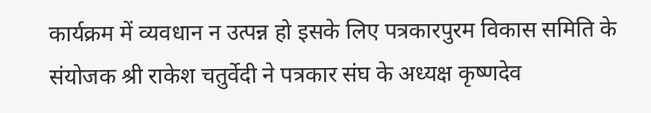कार्यक्रम में व्यवधान न उत्पन्न हो इसके लिए पत्रकारपुरम विकास समिति के संयोजक श्री राकेश चतुर्वेदी ने पत्रकार संघ के अध्यक्ष कृष्णदेव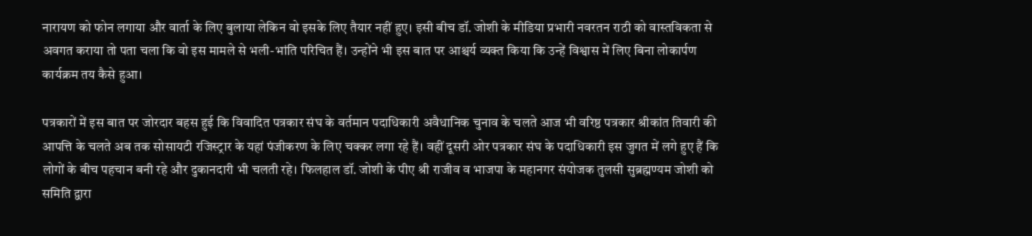नारायण को फोन लगाया और वार्ता के लिए बुलाया लेकिन वो इसके लिए तैयार नहीं हुए। इसी बीच डॉ. जोशी के मीडिया प्रभारी नवरतन राठी को वास्तविकता से अवगत कराया तो पता चला कि वो इस मामले से भली-भांति परिचित हैं। उन्होंने भी इस बात पर आश्चर्य व्यक्त किया कि उन्हें विश्वास में लिए बिना लोकार्पण कार्यक्रम तय कैसे हुआ।

पत्रकारों में इस बात पर जोरदार बहस हुई कि विवादित पत्रकार संघ के वर्तमान पदाधिकारी अवैधानिक चुनाव के चलते आज भी वरिष्ठ पत्रकार श्रीकांत तिवारी की आपत्ति के चलते अब तक सोसायटी रजिस्ट्रार के यहां पंजीकरण के लिए चक्कर लगा रहे हैं। वहीं दूसरी ओर पत्रकार संघ के पदाधिकारी इस जुगत में लगे हुए हैं कि लोगों के बीच पहचान बनी रहे और दुकानदारी भी चलती रहे। फिलहाल डॉ. जोशी के पीए श्री राजीव व भाजपा के महानगर संयोजक तुलसी सुब्रह्मण्यम जोशी को समिति द्वारा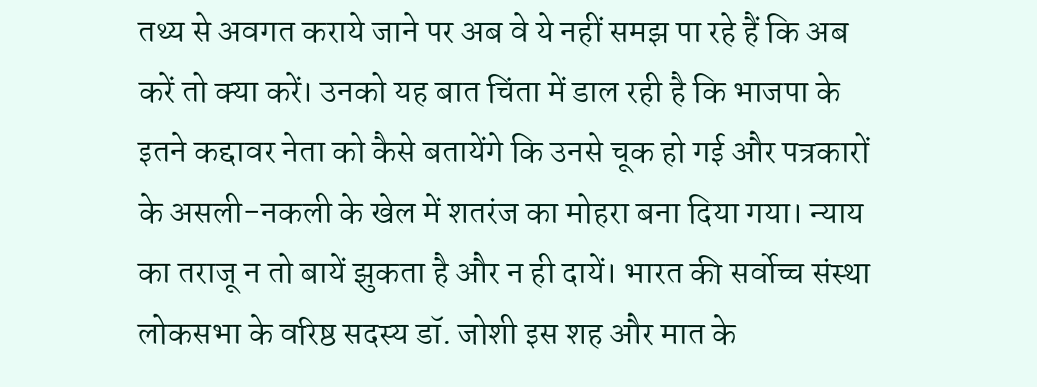तथ्य से अवगत कराये जाने पर अब वे ये नहीं समझ पा रहे हैं कि अब करें तो क्या करें। उनको यह बात चिंता में डाल रही है कि भाजपा के इतने कद्दावर नेता को कैसे बतायेंगे कि उनसे चूक हो गई और पत्रकारों के असली-नकली के खेल में शतरंज का मोहरा बना दिया गया। न्याय का तराजू न तो बायें झुकता है और न ही दायें। भारत की सर्वोच्च संस्था लोकसभा के वरिष्ठ सदस्य डॉ. जोशी इस शह और मात के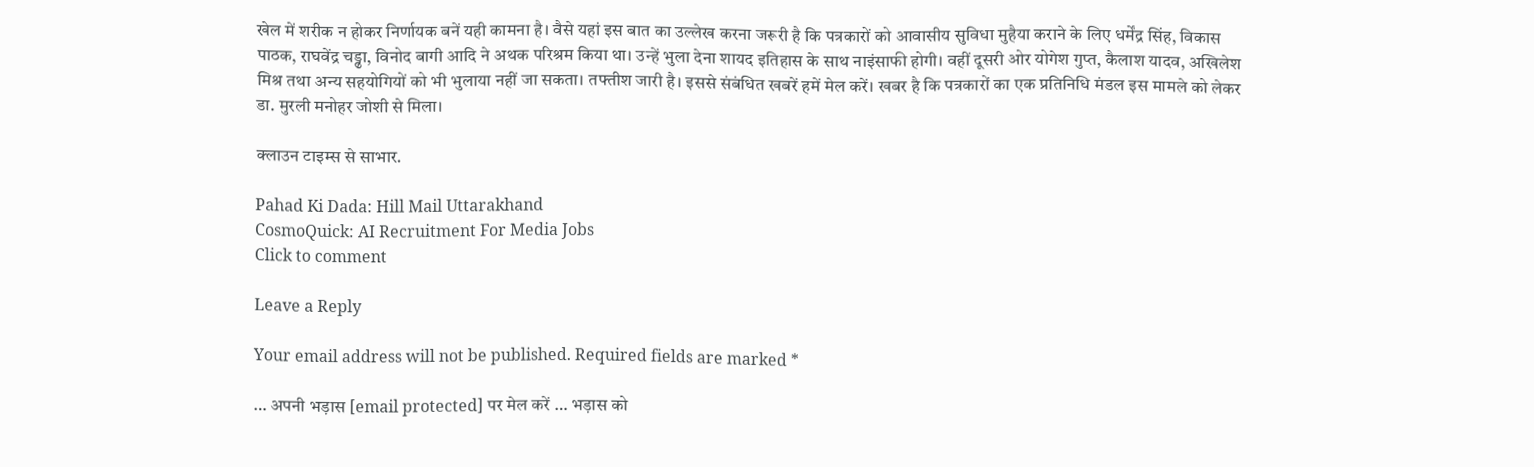खेल में शरीक न होकर निर्णायक बनें यही कामना है। वैसे यहां इस बात का उल्लेख करना जरूरी है कि पत्रकारों को आवासीय सुविधा मुहैया कराने के लिए धर्मेंद्र सिंह, विकास पाठक, राघवेंद्र चड्ढा, विनोद बागी आदि ने अथक परिश्रम किया था। उन्हें भुला देना शायद इतिहास के साथ नाइंसाफी होगी। वहीं दूसरी ओर योगेश गुप्त, कैलाश यादव, अखिलेश मिश्र तथा अन्य सहयोगियों को भी भुलाया नहीं जा सकता। तफ्तीश जारी है। इससे संबंधित खबरें हमें मेल करें। खबर है कि पत्रकारों का एक प्रतिनिधि मंडल इस मामले को लेकर डा. मुरली मनोहर जोशी से मिला।

क्‍लाउन टाइम्‍स से साभार.

Pahad Ki Dada: Hill Mail Uttarakhand
CosmoQuick: AI Recruitment For Media Jobs
Click to comment

Leave a Reply

Your email address will not be published. Required fields are marked *

… अपनी भड़ास [email protected] पर मेल करें … भड़ास को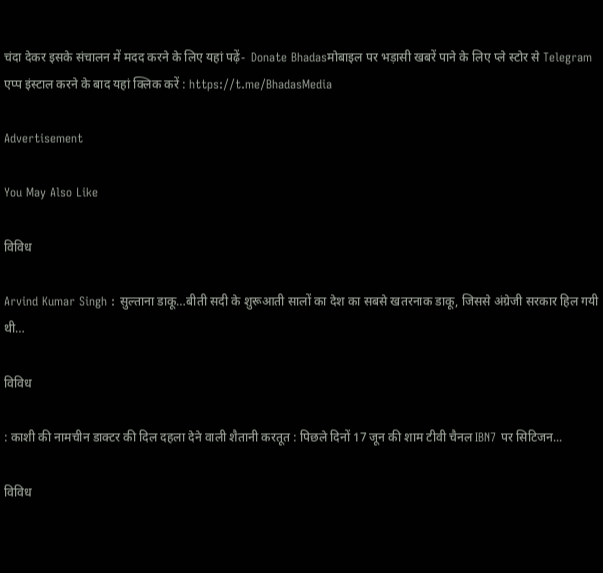चंदा देकर इसके संचालन में मदद करने के लिए यहां पढ़ें-  Donate Bhadasमोबाइल पर भड़ासी खबरें पाने के लिए प्ले स्टोर से Telegram एप्प इंस्टाल करने के बाद यहां क्लिक करें : https://t.me/BhadasMedia

Advertisement

You May Also Like

विविध

Arvind Kumar Singh : सुल्ताना डाकू…बीती सदी के शुरूआती सालों का देश का सबसे खतरनाक डाकू, जिससे अंग्रेजी सरकार हिल गयी थी…

विविध

: काशी की नामचीन डाक्टर की दिल दहला देने वाली शैतानी करतूत : पिछले दिनों 17 जून की शाम टीवी चैनल IBN7 पर सिटिजन...

विविध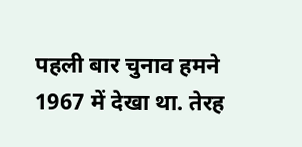पहली बार चुनाव हमने 1967 में देखा था. तेरह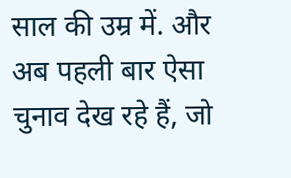साल की उम्र में. और अब पहली बार ऐसा चुनाव देख रहे हैं, जो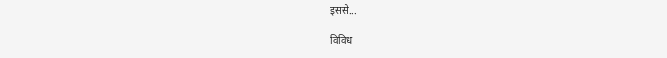इससे...

विविध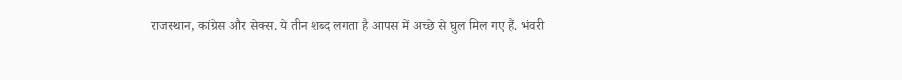राजस्थान, कांग्रेस और सेक्स. ये तीन शब्द लगता है आपस में अच्छे से घुल मिल गए हैं. भंवरी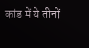कांड में ये तीनों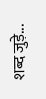शब्द जुड़े...